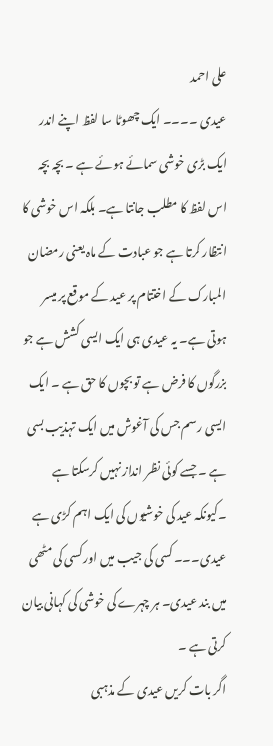علی احمد
عیدی ۔۔۔۔ ایک چھوٹا سا لفظ اپنے اندر ایک بڑی خوشی سمائے ہوئے ہے ۔ بچہ بچہ اس لفظ کا مطلب جانتا ہے۔ بلکہ اس خوشی کا انتظار کرتا ہے جو عبادت کے ماہ یعنی رمضان المبارک کے اختتام پر عید کے موقع پر میسر ہوتی ہے۔ یہ عیدی ہی ایک ایسی کشش ہے جو بزرگوں کا فرض ہے تو بچوں کا حق ہے ۔ ایک ایسی رسم جس کی آغوش میں ایک تہذیب بسی ہے ۔ جسے کوئی نظر انداز نہیں کرسکتا ہے ۔کیونکہ عید کی خوشیوں کی ایک اہم کڑی ہے عیدی۔۔۔ کسی کی جیب میں اور کسی کی مٹھی میں بند عیدی۔ ہر چہرے کی خوشی کی کہانی بیان کرتی ہے ۔
اگر بات کریں عیدی کے مذہبی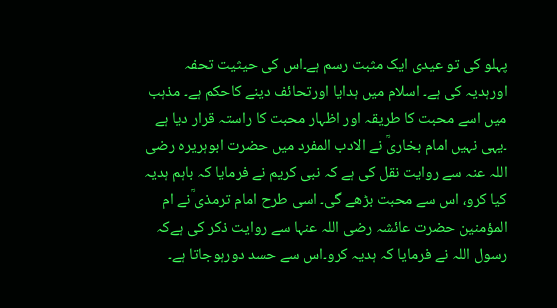پہلو کی تو عیدی ایک مثبت رسم ہے۔اس کی حیثیت تحفہ اورہدیہ کی ہے۔ اسلام میں ہدایا اورتحائف دینے کاحکم ہے۔ مذہب میں اسے محبت کا طریقہ اور اظہار محبت کا راستہ قرار دیا ہے ۔یہی نہیں امام بخاریؒ نے الادب المفرد میں حضرت ابوہریرہ رضی اللہ عنہ سے روایت نقل کی ہے کہ نبی کریم نے فرمایا کہ باہم ہدیہ کیا کرو، اس سے محبت بڑھے گی۔ اسی طرح امام ترمذی ؒنے ام المؤمنین حضرت عائشہ رضی اللہ عنہا سے روایت ذکر کی ہےکہ رسول اللہ نے فرمایا کہ ہدیہ کرو۔اس سے حسد دورہوجاتا ہے۔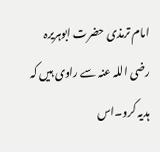امام ترمذی حضرت ابوہریرہ رضی اللہ عنہ سے راوی ہیں کہ ہدیہ کرو۔اس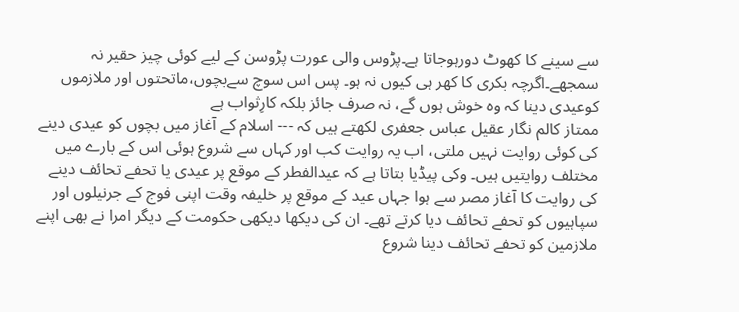سے سینے کا کھوٹ دورہوجاتا ہے۔پڑوس والی عورت پڑوسن کے لیے کوئی چیز حقیر نہ سمجھے۔اگرچہ بکری کا کھر ہی کیوں نہ ہو۔ پس اس سوچ سےبچوں،ماتحتوں اور ملازموں کوعیدی دینا کہ وہ خوش ہوں گے، نہ صرف جائز بلکہ کارِثواب ہے
ممتاز کالم نگار عقیل عباس جعفری لکھتے ہیں کہ --- اسلام کے آغاز میں بچوں کو عیدی دینے کی کوئی روایت نہیں ملتی، اب یہ روایت کب اور کہاں سے شروع ہوئی اس کے بارے میں مختلف روایتیں ہیں۔ وکی پیڈیا بتاتا ہے کہ عیدالفطر کے موقع پر عیدی یا تحفے تحائف دینے کی روایت کا آغاز مصر سے ہوا جہاں عید کے موقع پر خلیفہ وقت اپنی فوج کے جرنیلوں اور سپاہیوں کو تحفے تحائف دیا کرتے تھے۔ ان کی دیکھا دیکھی حکومت کے دیگر امرا نے بھی اپنے ملازمین کو تحفے تحائف دینا شروع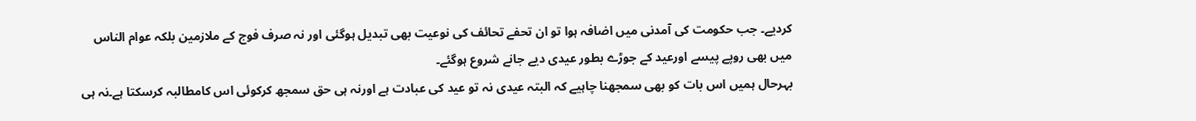کردیے۔ جب حکومت کی آمدنی میں اضافہ ہوا تو ان تحفے تحائف کی نوعیت بھی تبدیل ہوگئی اور نہ صرف فوج کے ملازمین بلکہ عوام الناس میں بھی روپے پیسے اورعید کے جوڑے بطور عیدی دیے جانے شروع ہوگئے۔
بہرحال ہمیں اس بات کو بھی سمجھنا چاہیے کہ البتہ عیدی نہ تو عید کی عبادت ہے اورنہ ہی حق سمجھ کرکوئی اس کامطالبہ کرسکتا ہے۔نہ ہی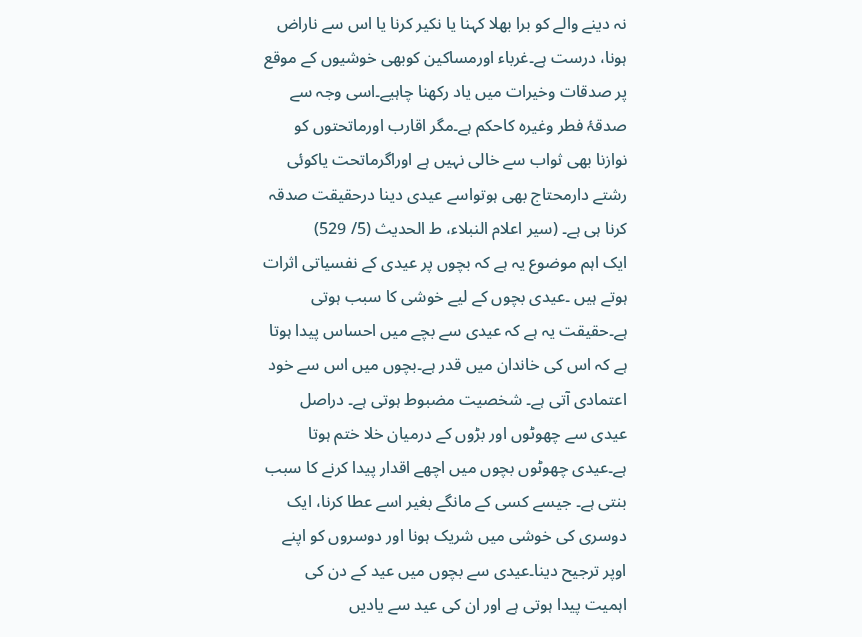نہ دینے والے کو برا بھلا کہنا یا نکیر کرنا یا اس سے ناراض ہونا، درست ہے۔غرباء اورمساکین کوبھی خوشیوں کے موقع پر صدقات وخیرات میں یاد رکھنا چاہیے۔اسی وجہ سے صدقۂ فطر وغیرہ کاحکم ہے۔مگر اقارب اورماتحتوں کو نوازنا بھی ثواب سے خالی نہیں ہے اوراگرماتحت یاکوئی رشتے دارمحتاج بھی ہوتواسے عیدی دینا درحقیقت صدقہ کرنا ہی ہے۔ (سير اعلام النبلاء، ط الحديث (5/ 529)
ایک اہم موضوع یہ ہے کہ بچوں پر عیدی کے نفسیاتی اثرات ہوتے ہیں ۔عیدی بچوں کے لیے خوشی کا سبب ہوتی ہے۔حقیقت یہ ہے کہ عیدی سے بچے میں احساس پیدا ہوتا ہے کہ اس کی خاندان میں قدر ہے۔بچوں میں اس سے خود اعتمادی آتی ہے۔ شخصیت مضبوط ہوتی ہے۔ دراصل عیدی سے چھوٹوں اور بڑوں کے درمیان خلا ختم ہوتا ہے۔عیدی چھوٹوں بچوں میں اچھے اقدار پیدا کرنے کا سبب بنتی ہے۔ جیسے کسی کے مانگے بغیر اسے عطا کرنا، ایک دوسری کی خوشی میں شریک ہونا اور دوسروں کو اپنے اوپر ترجیح دینا۔عیدی سے بچوں میں عید کے دن کی اہمیت پیدا ہوتی ہے اور ان کی عید سے یادیں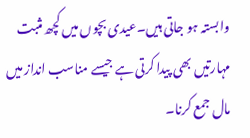وابستہ ہو جاتی ہیں۔عیدی بچوں میں کچھ مثبت مہارتیں بھی پیدا کرتی ہے جیسے مناسب انداز میں مال جمع کرنا۔